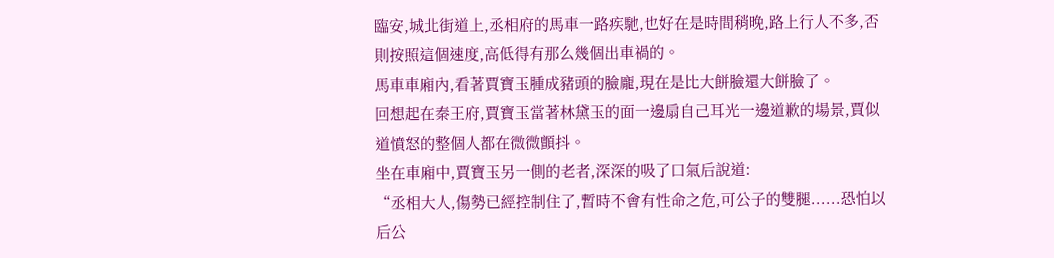臨安,城北街道上,丞相府的馬車一路疾馳,也好在是時間稍晚,路上行人不多,否則按照這個速度,高低得有那么幾個出車禍的。
馬車車廂內,看著賈寶玉腫成豬頭的臉龐,現在是比大餅臉還大餅臉了。
回想起在秦王府,賈寶玉當著林黛玉的面一邊扇自己耳光一邊道歉的場景,賈似道憤怒的整個人都在微微顫抖。
坐在車廂中,賈寶玉另一側的老者,深深的吸了口氣后說道:
“丞相大人,傷勢已經控制住了,暫時不會有性命之危,可公子的雙腿......恐怕以后公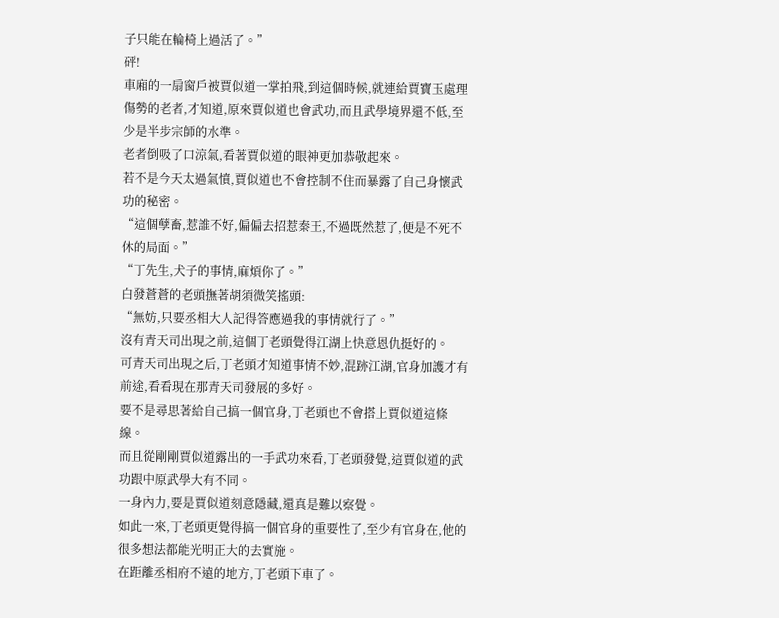子只能在輪椅上過活了。”
砰!
車廂的一扇窗戶被賈似道一掌拍飛,到這個時候,就連給賈寶玉處理傷勢的老者,才知道,原來賈似道也會武功,而且武學境界還不低,至少是半步宗師的水準。
老者倒吸了口涼氣,看著賈似道的眼神更加恭敬起來。
若不是今天太過氣憤,賈似道也不會控制不住而暴露了自己身懷武功的秘密。
“這個孽畜,惹誰不好,偏偏去招惹秦王,不過既然惹了,便是不死不休的局面。”
“丁先生,犬子的事情,麻煩你了。”
白發蒼蒼的老頭撫著胡須微笑搖頭:
“無妨,只要丞相大人記得答應過我的事情就行了。”
沒有青天司出現之前,這個丁老頭覺得江湖上快意恩仇挺好的。
可青天司出現之后,丁老頭才知道事情不妙,混跡江湖,官身加護才有前途,看看現在那青天司發展的多好。
要不是尋思著給自己搞一個官身,丁老頭也不會搭上賈似道這條線。
而且從剛剛賈似道露出的一手武功來看,丁老頭發覺,這賈似道的武功跟中原武學大有不同。
一身內力,要是賈似道刻意隱藏,還真是難以察覺。
如此一來,丁老頭更覺得搞一個官身的重要性了,至少有官身在,他的很多想法都能光明正大的去實施。
在距離丞相府不遠的地方,丁老頭下車了。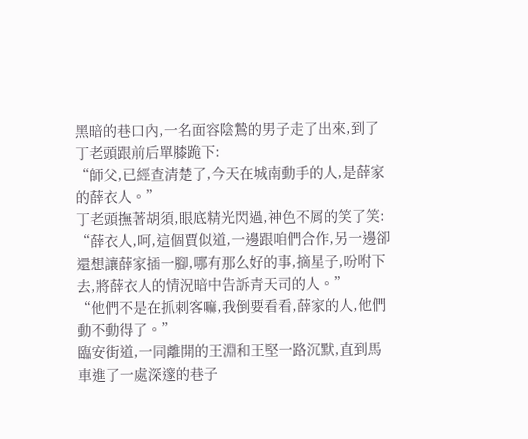黑暗的巷口內,一名面容陰鷙的男子走了出來,到了丁老頭跟前后單膝跪下:
“師父,已經查清楚了,今天在城南動手的人,是薛家的薛衣人。”
丁老頭撫著胡須,眼底精光閃過,神色不屑的笑了笑:
“薛衣人,呵,這個賈似道,一邊跟咱們合作,另一邊卻還想讓薛家插一腳,哪有那么好的事,摘星子,吩咐下去,將薛衣人的情況暗中告訴青天司的人。”
“他們不是在抓刺客嘛,我倒要看看,薛家的人,他們動不動得了。”
臨安街道,一同離開的王淵和王堅一路沉默,直到馬車進了一處深邃的巷子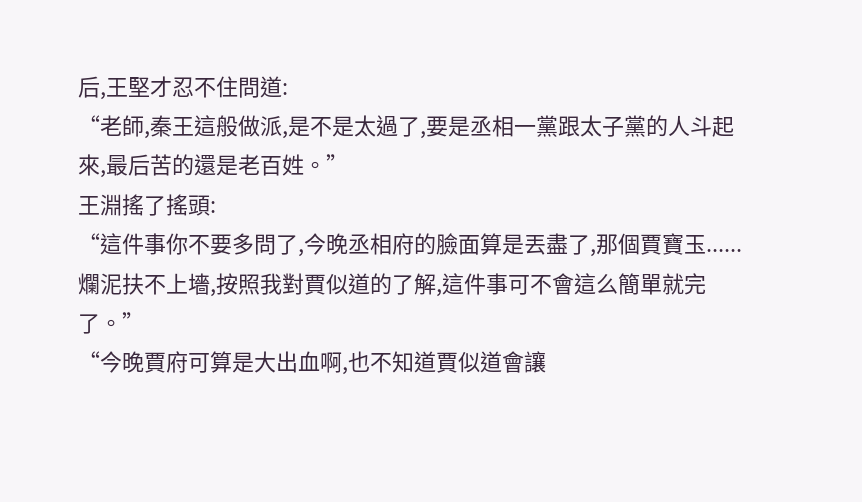后,王堅才忍不住問道:
“老師,秦王這般做派,是不是太過了,要是丞相一黨跟太子黨的人斗起來,最后苦的還是老百姓。”
王淵搖了搖頭:
“這件事你不要多問了,今晚丞相府的臉面算是丟盡了,那個賈寶玉......爛泥扶不上墻,按照我對賈似道的了解,這件事可不會這么簡單就完了。”
“今晚賈府可算是大出血啊,也不知道賈似道會讓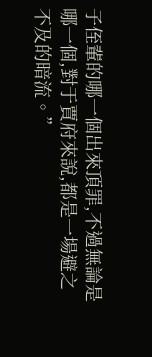子侄輩的哪一個出來頂罪,不過無論是哪一個,對于賈府來說,都是一場避之不及的暗流。”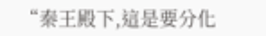“秦王殿下,這是要分化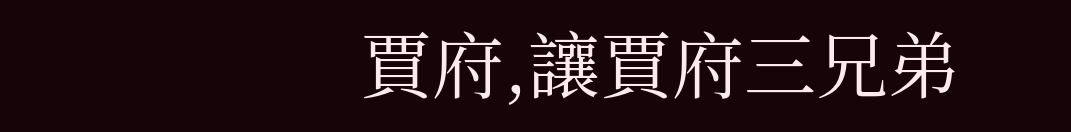賈府,讓賈府三兄弟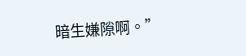暗生嫌隙啊。”